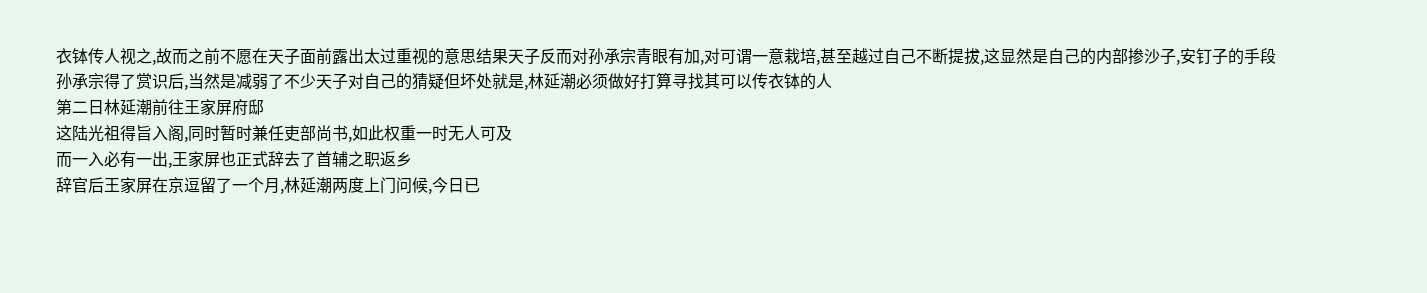衣钵传人视之,故而之前不愿在天子面前露出太过重视的意思结果天子反而对孙承宗青眼有加,对可谓一意栽培,甚至越过自己不断提拔,这显然是自己的内部掺沙子,安钉子的手段
孙承宗得了赏识后,当然是减弱了不少天子对自己的猜疑但坏处就是,林延潮必须做好打算寻找其可以传衣钵的人
第二日林延潮前往王家屏府邸
这陆光祖得旨入阁,同时暂时兼任吏部尚书,如此权重一时无人可及
而一入必有一出,王家屏也正式辞去了首辅之职返乡
辞官后王家屏在京逗留了一个月,林延潮两度上门问候,今日已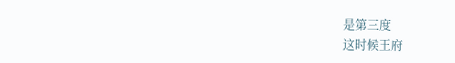是第三度
这时候王府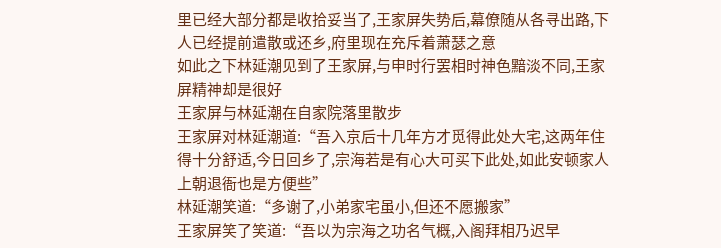里已经大部分都是收拾妥当了,王家屏失势后,幕僚随从各寻出路,下人已经提前遣散或还乡,府里现在充斥着萧瑟之意
如此之下林延潮见到了王家屏,与申时行罢相时神色黯淡不同,王家屏精神却是很好
王家屏与林延潮在自家院落里散步
王家屏对林延潮道:“吾入京后十几年方才觅得此处大宅,这两年住得十分舒适,今日回乡了,宗海若是有心大可买下此处,如此安顿家人上朝退衙也是方便些”
林延潮笑道:“多谢了,小弟家宅虽小,但还不愿搬家”
王家屏笑了笑道:“吾以为宗海之功名气概,入阁拜相乃迟早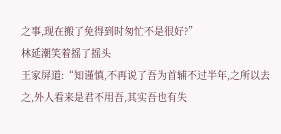之事,现在搬了免得到时匆忙不是很好?”
林延潮笑着摇了摇头
王家屏道:“知谨慎,不再说了吾为首辅不过半年,之所以去之,外人看来是君不用吾,其实吾也有失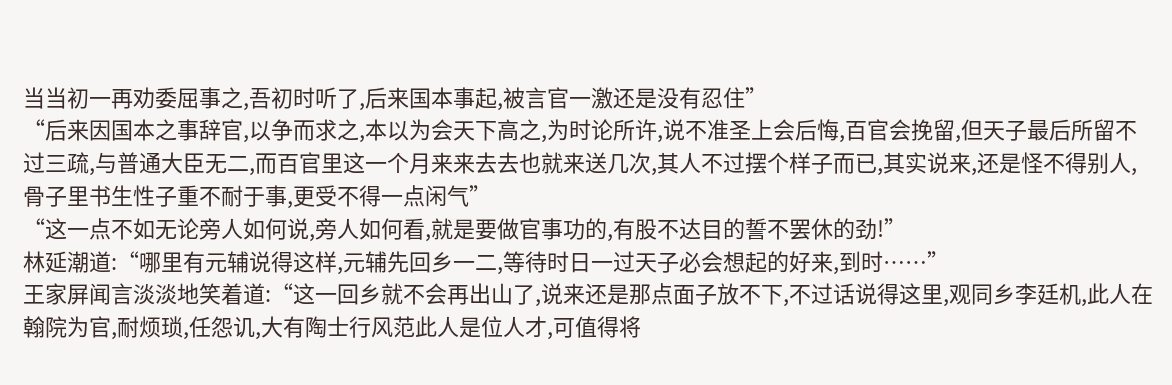当当初一再劝委屈事之,吾初时听了,后来国本事起,被言官一激还是没有忍住”
“后来因国本之事辞官,以争而求之,本以为会天下高之,为时论所许,说不准圣上会后悔,百官会挽留,但天子最后所留不过三疏,与普通大臣无二,而百官里这一个月来来去去也就来送几次,其人不过摆个样子而已,其实说来,还是怪不得别人,骨子里书生性子重不耐于事,更受不得一点闲气”
“这一点不如无论旁人如何说,旁人如何看,就是要做官事功的,有股不达目的誓不罢休的劲!”
林延潮道:“哪里有元辅说得这样,元辅先回乡一二,等待时日一过天子必会想起的好来,到时……”
王家屏闻言淡淡地笑着道:“这一回乡就不会再出山了,说来还是那点面子放不下,不过话说得这里,观同乡李廷机,此人在翰院为官,耐烦琐,任怨讥,大有陶士行风范此人是位人才,可值得将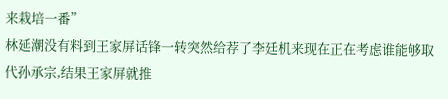来栽培一番”
林延潮没有料到王家屏话锋一转突然给荐了李廷机来现在正在考虑谁能够取代孙承宗,结果王家屏就推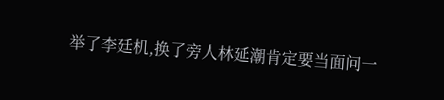举了李廷机,换了旁人林延潮肯定要当面问一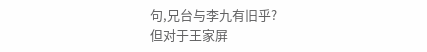句,兄台与李九有旧乎?
但对于王家屏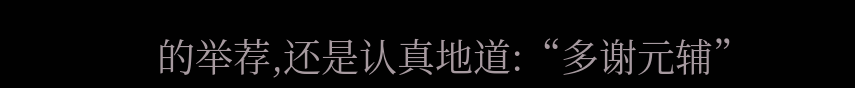的举荐,还是认真地道:“多谢元辅”